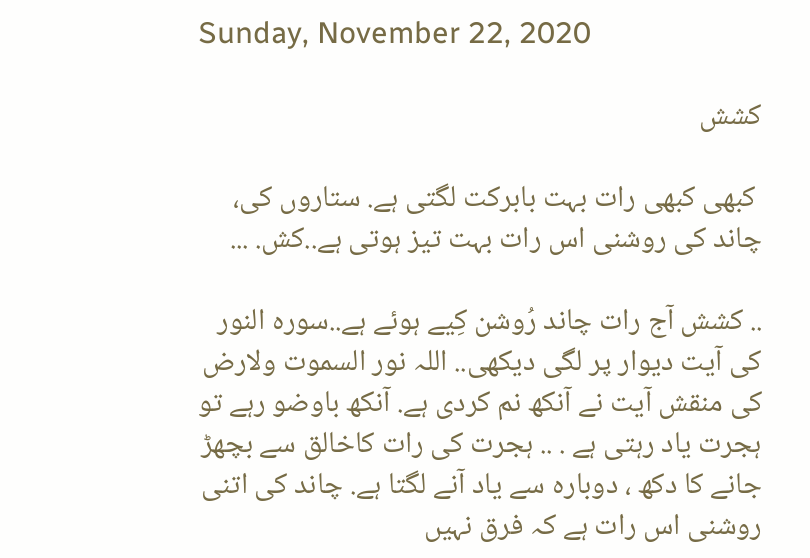Sunday, November 22, 2020

کشش

 کبھی کبھی رات بہت بابرکت لگتی ہے. ستاروں کی، چاند کی روشنی اس رات بہت تیز ہوتی ہے..کش. ...

.. کشش آج رات چاند رُوشن کِیے ہوئے ہے..سورہ النور کی آیت دیوار پر لگی دیکھی.. اللہ نور السموت ولارض کی منقش آیت نے آنکھ نم کردی ہے. آنکھ باوضو رہے تو ہجرت یاد رہتی ہے . .. ہجرت کی رات کاخالق سے بچھڑ جانے کا دکھ ، دوبارہ سے یاد آنے لگتا ہے. چاند کی اتنی روشنی اس رات ہے کہ فرق نہیں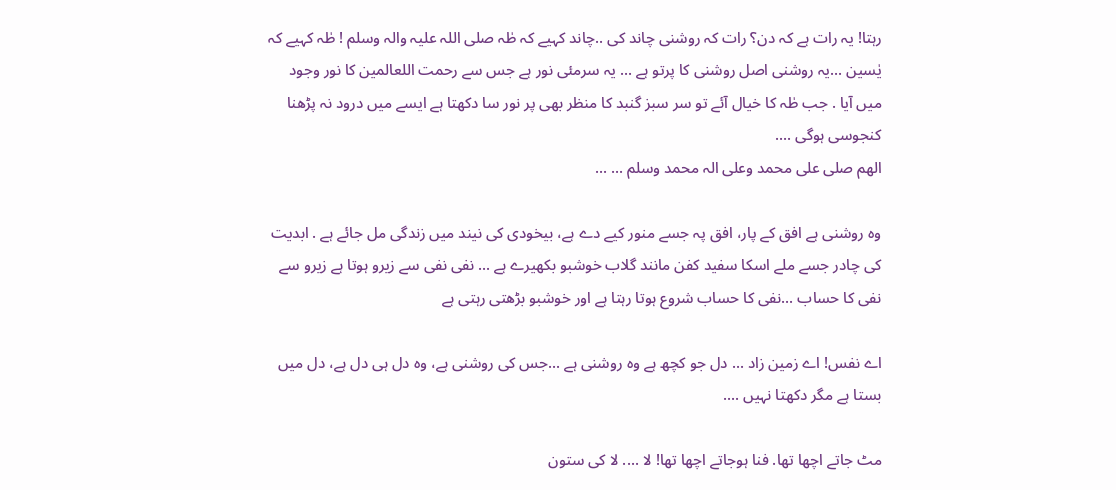رہتا! یہ رات ہے کہ دن؟ رات کہ روشنی چاند کی ..چاند کہیے کہ طٰہ صلی اللہ علیہ والہ وسلم ! طٰہ کہیے کہ یٰسین ...یہ روشنی اصل روشنی کا پرتو ہے ... یہ سرمئی نور ہے جس سے رحمت اللعالمین کا نور وجود میں آیا . جب طٰہ کا خیال آئے تو سر سبز گنبد کا منظر بھی پر نور سا دکھتا ہے ایسے میں درود نہ پڑھنا کنجوسی ہوگی ....
الھم صلی علی محمد وعلی الہ محمد وسلم ... ...

وہ روشنی ہے افق کے پار، افق پہ جسے منور کیے دے ہے، بیخودی کی نیند میں زندگی مل جائے ہے . ابدیت کی چادر جسے ملے اسکا سفید کفن مانند گلاب خوشبو بکھیرے ہے ... نفی نفی سے زیرو ہوتا ہے زیرو سے نفی کا حساب ...نفی کا حساب شروع ہوتا رہتا ہے اور خوشبو بڑھتی رہتی ہے

اے نفس! اے زمین زاد ... دل جو کچھ ہے وہ روشنی ہے ...جس کی روشنی ہے، وہ دل ہی دل ہے، دل میں بستا ہے مگر دکھتا نہیں ....

مٹ جاتے اچھا تھا. فنا ہوجاتے اچھا تھا! لا .... لا کی ستون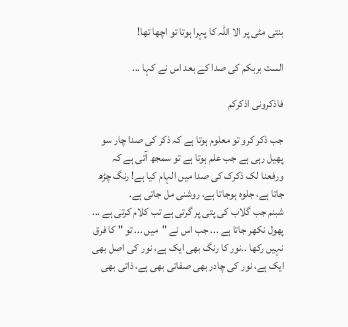بنتی مٹی پر الا اللہ کا پہرا ہوتا تو اچھا تھا!

الست بربکم کی صدا کے بعد اس نے کہا ...

فاذکرونی اذکرکم

جب ذکر کرو تو معلوم ہوتا ہے کہ ذکر کی صدا چار سو پھیل رہی ہے جب علم ہوتا ہے تو سمجھ آتی ہے کہ ورفعنا لک ذکرک کی صدا میں الہام کیا ہے! رنگ چڑھ جاتا ہے، جلوہ ہوجاتا ہے، روشنی مل جاتی ہے.
شبنم جب گلاب کی پتی پر گرتی ہے تب کلام کرتی ہے ... پھول نکھر جاتا ہے ... جب اس نے "میں ... تو " کا فرق نہیں رکھا ..نور کا رنگ بھی ایک ہے، نور کی اصل بھی ایک ہے، نور کی چادر بھی صفاتی بھی ہے، ذاتی بھی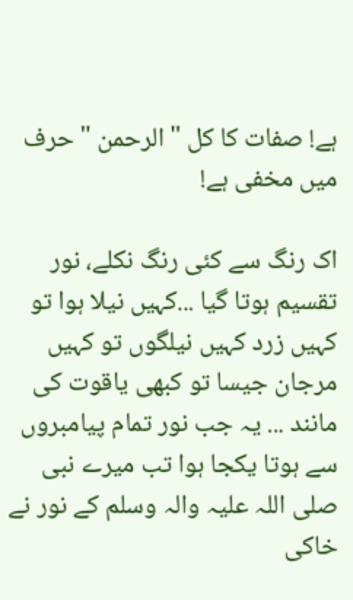ہے! صفات کا کل " الرحمن " حرف میں مخفی ہے!

اک رنگ سے کئی رنگ نکلے، نور تقسیم ہوتا گیا ...کہیں نیلا ہوا تو کہیں زرد کہیں نیلگوں تو کہیں مرجان جیسا تو کبھی یاقوت کی مانند ... یہ جب نور تمام پیامبروں سے ہوتا یکجا ہوا تب میرے نبی صلی اللہ علیہ والہ وسلم کے نور نے خاکی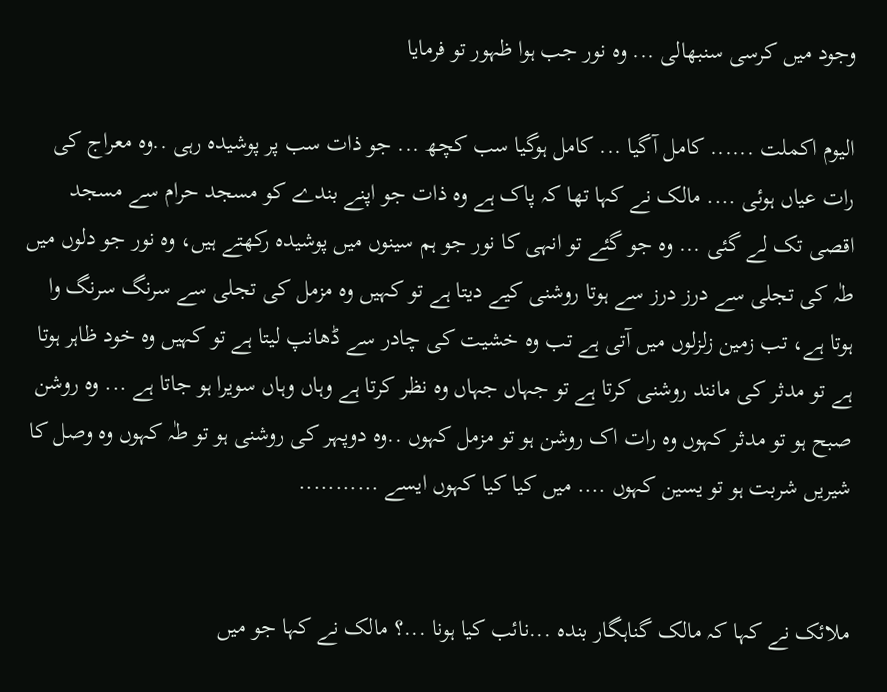وجود میں کرسی سنبھالی ... وہ نور جب ہوا ظہور تو فرمایا

الیوم اکملت ...... کامل آگیا ... کامل ہوگیا سب کچھ ... جو ذات سب پر پوشیدہ رہی ..وہ معراج کی رات عیاں ہوئی .... مالک نے کہا تھا کہ پاک ہے وہ ذات جو اپنے بندے کو مسجد حرام سے مسجد اقصی تک لے گئی ... وہ جو گئے تو انہی کا نور جو ہم سینوں میں پوشیدہ رکھتے ہیں، وہ نور جو دلوں میں طٰہ کی تجلی سے درز درز سے ہوتا روشنی کیے دیتا ہے تو کہیں وہ مزمل کی تجلی سے سرنگ سرنگ وا ہوتا ہے، تب زمین زلزلوں میں آتی ہے تب وہ خشیت کی چادر سے ڈھانپ لیتا ہے تو کہیں وہ خود ظاہر ہوتا ہے تو مدثر کی مانند روشنی کرتا ہے تو جہاں جہاں وہ نظر کرتا ہے وہاں وہاں سویرا ہو جاتا ہے ... وہ روشن صبح ہو تو مدثر کہوں وہ رات اک روشن ہو تو مزمل کہوں ..وہ دوپہر کی روشنی ہو تو طٰہ کہوں وہ وصل کا شیریں شربت ہو تو یسین کہوں .... میں کیا کیا کہوں ایسے ...........


ملائک نے کہا کہ مالک گناہگار بندہ ...نائب کیا ہونا ...؟ مالک نے کہا جو میں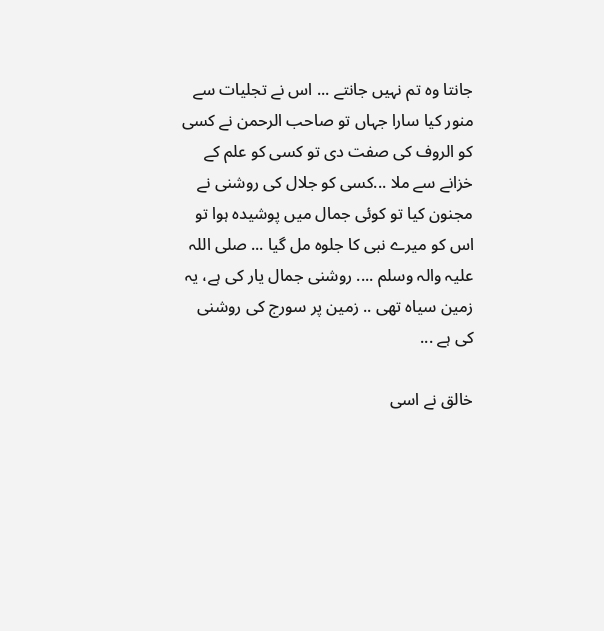جانتا وہ تم نہیں جانتے ... اس نے تجلیات سے منور کیا سارا جہاں تو صاحب الرحمن نے کسی کو الروف کی صفت دی تو کسی کو علم کے خزانے سے ملا ...کسی کو جلال کی روشنی نے مجنون کیا تو کوئی جمال میں پوشیدہ ہوا تو اس کو میرے نبی کا جلوہ مل گیا ... صلی اللہ علیہ والہ وسلم .... روشنی جمال یار کی ہے، یہ زمین سیاہ تھی .. زمین پر سورج کی روشنی کی ہے ...

خالق نے اسی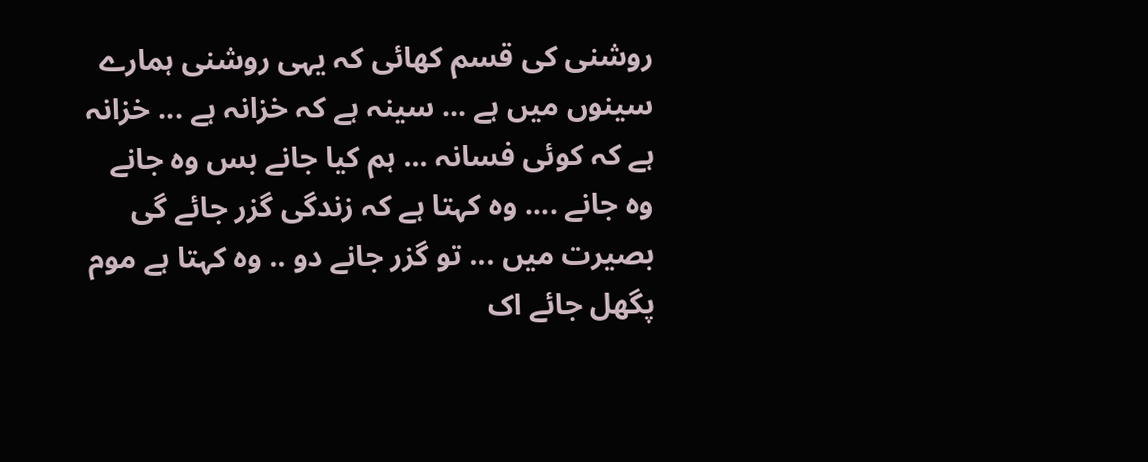روشنی کی قسم کھائی کہ یہی روشنی ہمارے سینوں میں ہے ... سینہ ہے کہ خزانہ ہے ... خزانہ ہے کہ کوئی فسانہ ... ہم کیا جانے بس وہ جانے وہ جانے .... وہ کہتا ہے کہ زندگی گزر جائے گی بصیرت میں ... تو گزر جانے دو .. وہ کہتا ہے موم پگھل جائے اک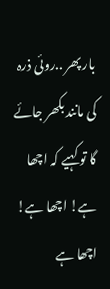بار پھر ..روئی ذرہ کی مانند بکھر جائے گا تو کہیے کہ اچھا ہے! اچھا ہے! اچھا ہے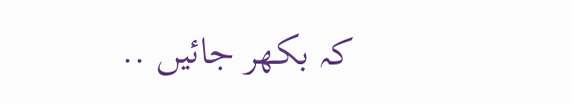کہ بکھر جائیں ..